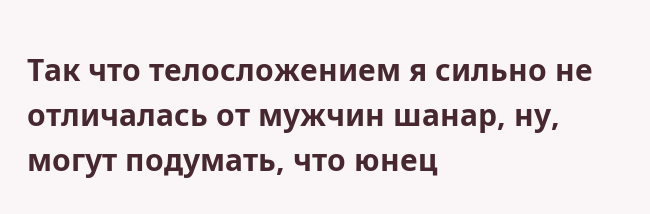Так что телосложением я сильно не отличалась от мужчин шанар, ну, могут подумать, что юнец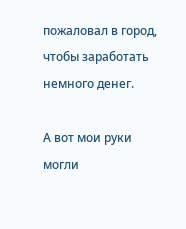пожаловал в город, чтобы заработать немного денег.

А вот мои руки могли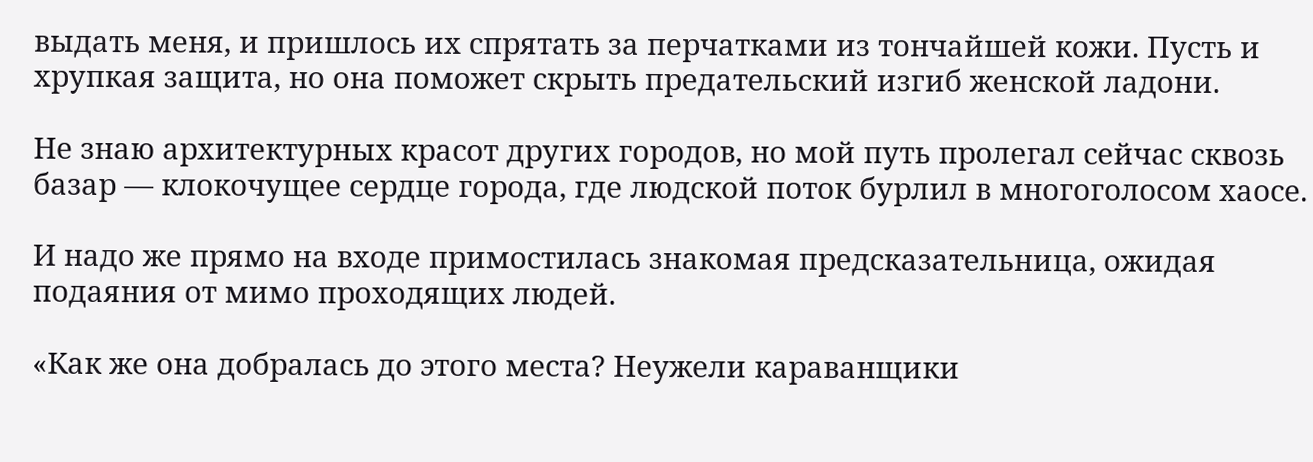выдать меня, и пришлось их спрятать за перчатками из тончайшей кожи. Пусть и хрупкая защита, но она поможет скрыть предательский изгиб женской ладони.

Не знаю архитектурных красот других городов, но мой путь пролегал сейчас сквозь базар — клокочущее сердце города, где людской поток бурлил в многоголосом хаосе.

И надо же прямо на входе примостилась знакомая предсказательница, ожидая подаяния от мимо проходящих людей.

«Как же она добралась до этого места? Неужели караванщики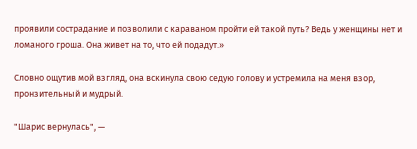проявили сострадание и позволили с караваном пройти ей такой путь? Ведь у женщины нет и ломаного гроша. Она живет на то, что ей подадут.»

Словно ощутив мой взгляд, она вскинула свою седую голову и устремила на меня взор, пронзительный и мудрый.

"Шарис вернулась", —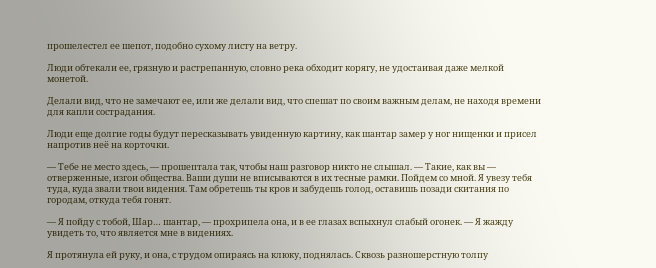прошелестел ее шепот, подобно сухому листу на ветру.

Люди обтекали ее, грязную и растрепанную, словно река обходит корягу, не удостаивая даже мелкой монетой.

Делали вид, что не замечают ее, или же делали вид, что спешат по своим важным делам, не находя времени для капли сострадания.

Люди еще долгие годы будут пересказывать увиденную картину, как шантар замер у ног нищенки и присел напротив неё на корточки.

— Тебе не место здесь, — прошептала так, чтобы наш разговор никто не слышал. — Такие, как вы — отверженные, изгои общества. Ваши души не вписываются в их тесные рамки. Пойдем со мной. Я увезу тебя туда, куда звали твои видения. Там обретешь ты кров и забудешь голод, оставишь позади скитания по городам, откуда тебя гонят.

— Я пойду с тобой, Шар… шантар, — прохрипела она, и в ее глазах вспыхнул слабый огонек. — Я жажду увидеть то, что является мне в видениях.

Я протянула ей руку, и она, с трудом опираясь на клюку, поднялась. Сквозь разношерстную толпу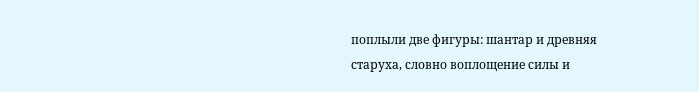поплыли две фигуры: шантар и древняя старуха, словно воплощение силы и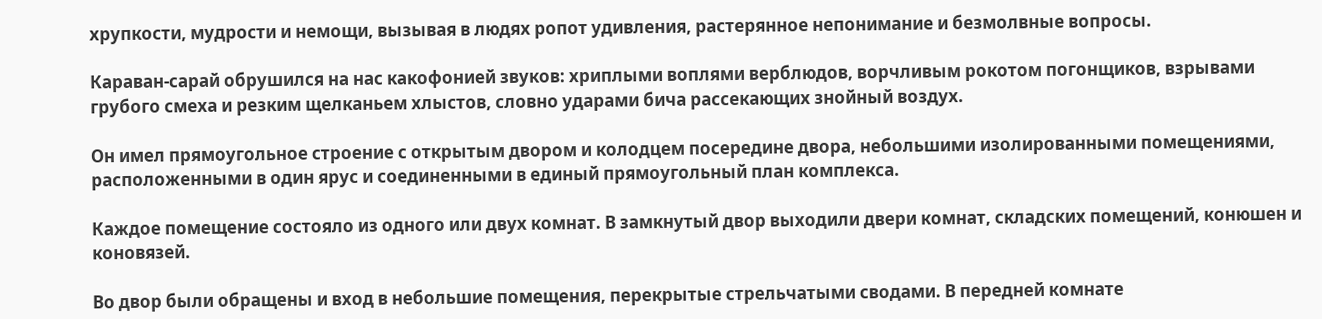хрупкости, мудрости и немощи, вызывая в людях ропот удивления, растерянное непонимание и безмолвные вопросы.

Караван-сарай обрушился на нас какофонией звуков: хриплыми воплями верблюдов, ворчливым рокотом погонщиков, взрывами грубого смеха и резким щелканьем хлыстов, словно ударами бича рассекающих знойный воздух.

Он имел прямоугольное строение с открытым двором и колодцем посередине двора, небольшими изолированными помещениями, расположенными в один ярус и соединенными в единый прямоугольный план комплекса.

Каждое помещение состояло из одного или двух комнат. В замкнутый двор выходили двери комнат, складских помещений, конюшен и коновязей.

Во двор были обращены и вход в небольшие помещения, перекрытые стрельчатыми сводами. В передней комнате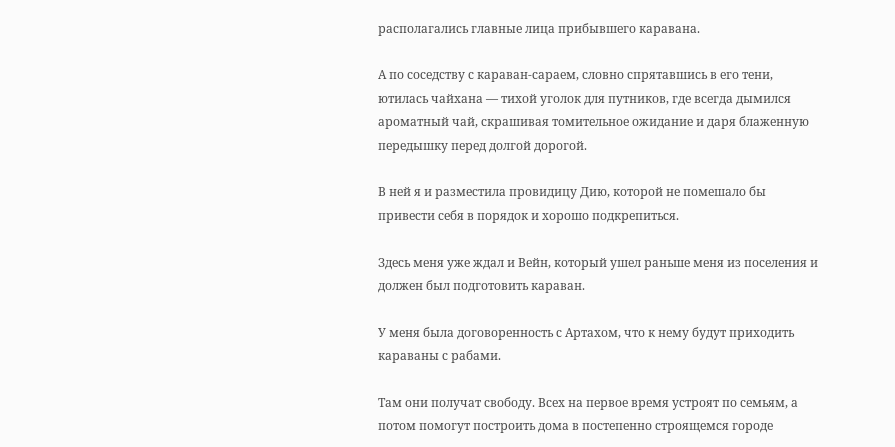располагались главные лица прибывшего каравана.

А по соседству с караван-сараем, словно спрятавшись в его тени, ютилась чайхана — тихой уголок для путников, где всегда дымился ароматный чай, скрашивая томительное ожидание и даря блаженную передышку перед долгой дорогой.

В ней я и разместила провидицу Дию, которой не помешало бы привести себя в порядок и хорошо подкрепиться.

Здесь меня уже ждал и Вейн, который ушел раньше меня из поселения и должен был подготовить караван.

У меня была договоренность с Артахом, что к нему будут приходить караваны с рабами.

Там они получат свободу. Всех на первое время устроят по семьям, а потом помогут построить дома в постепенно строящемся городе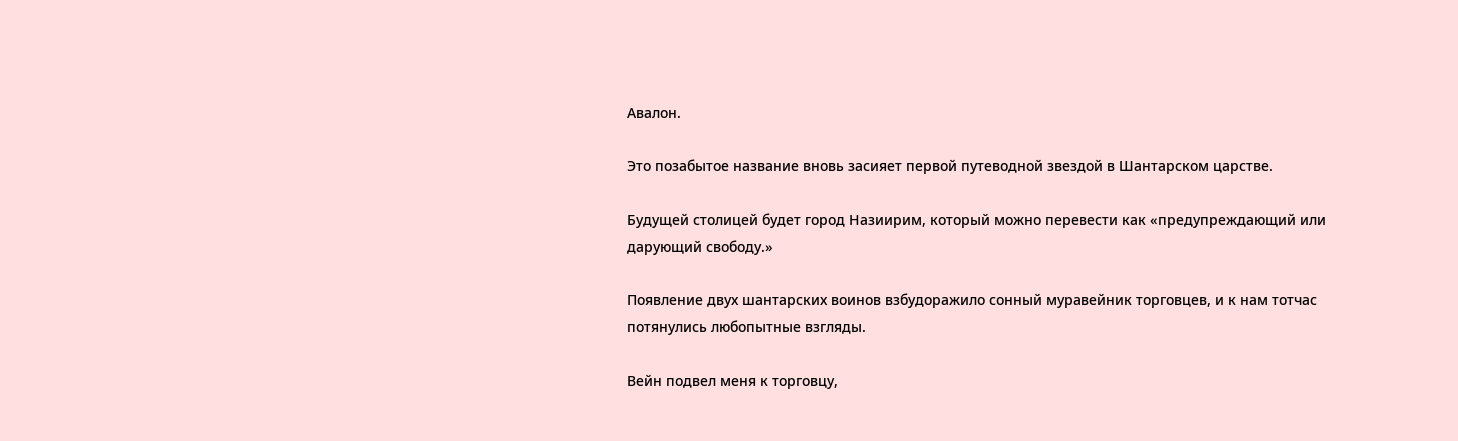Авалон.

Это позабытое название вновь засияет первой путеводной звездой в Шантарском царстве.

Будущей столицей будет город Назиирим, который можно перевести как «предупреждающий или дарующий свободу.»

Появление двух шантарских воинов взбудоражило сонный муравейник торговцев, и к нам тотчас потянулись любопытные взгляды.

Вейн подвел меня к торговцу,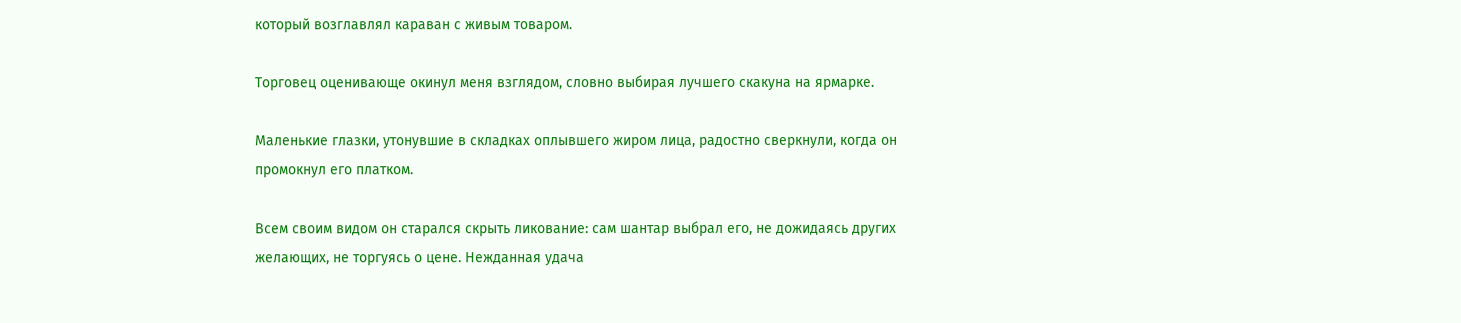который возглавлял караван с живым товаром.

Торговец оценивающе окинул меня взглядом, словно выбирая лучшего скакуна на ярмарке.

Маленькие глазки, утонувшие в складках оплывшего жиром лица, радостно сверкнули, когда он промокнул его платком.

Всем своим видом он старался скрыть ликование: сам шантар выбрал его, не дожидаясь других желающих, не торгуясь о цене. Нежданная удача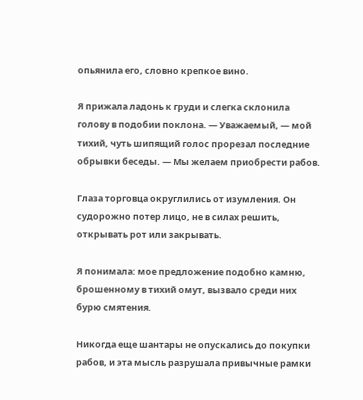опьянила его, словно крепкое вино.

Я прижала ладонь к груди и слегка склонила голову в подобии поклона. — Уважаемый, — мой тихий, чуть шипящий голос прорезал последние обрывки беседы. — Мы желаем приобрести рабов.

Глаза торговца округлились от изумления. Он судорожно потер лицо, не в силах решить, открывать рот или закрывать.

Я понимала: мое предложение подобно камню, брошенному в тихий омут, вызвало среди них бурю смятения.

Никогда еще шантары не опускались до покупки рабов, и эта мысль разрушала привычные рамки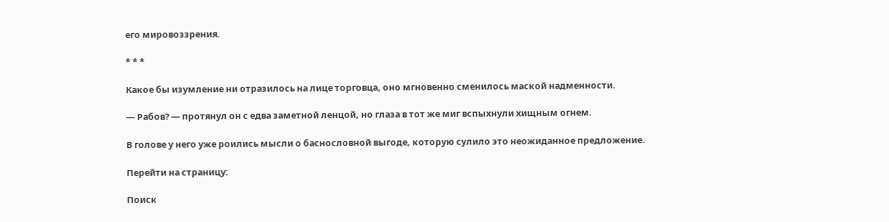его мировоззрения.

* * *

Какое бы изумление ни отразилось на лице торговца, оно мгновенно сменилось маской надменности.

— Рабов? — протянул он с едва заметной ленцой, но глаза в тот же миг вспыхнули хищным огнем.

В голове у него уже роились мысли о баснословной выгоде, которую сулило это неожиданное предложение.

Перейти на страницу:

Поиск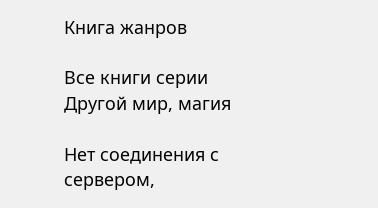Книга жанров

Все книги серии Другой мир, магия

Нет соединения с сервером,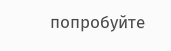попробуйте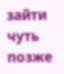зайти чуть позже